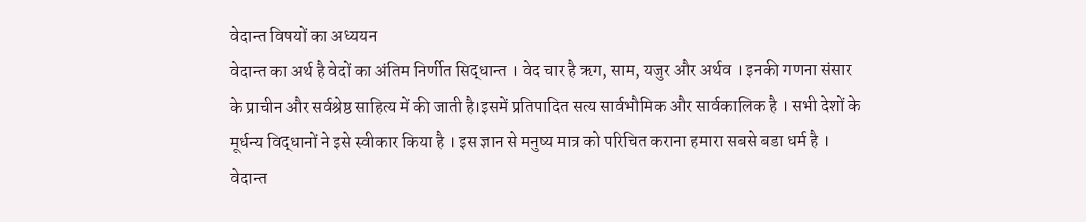वेदान्त विषयों का अध्ययन
वेदान्त का अर्थ है वेदों का अंतिम निर्णीत सिद्धान्त । वेद चार है ऋग, साम, यजुर और अर्थव । इनकी गणना संसार के प्राचीन और सर्वश्रेष्ठ साहित्य में की जाती है।इसमें प्रतिपादित सत्य सार्वभौमिक और सार्वकालिक है । सभी देशों के मूर्धन्य विद्धानों ने इसे स्वीकार किया है । इस ज्ञान से मनुष्य मात्र को परिचित कराना हमारा सबसे बडा धर्म है । वेदान्त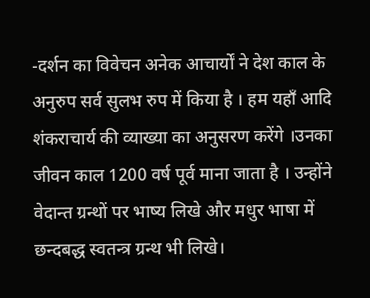-दर्शन का विवेचन अनेक आचार्यों ने देश काल के अनुरुप सर्व सुलभ रुप में किया है । हम यहाँ आदि शंकराचार्य की व्याख्या का अनुसरण करेंगे ।उनका जीवन काल 1200 वर्ष पूर्व माना जाता है । उन्होंने वेदान्त ग्रन्थों पर भाष्य लिखे और मधुर भाषा में छन्दबद्ध स्वतन्त्र ग्रन्थ भी लिखे।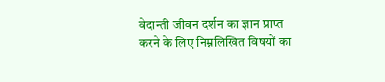वेदान्ती जीवन दर्शन का ज्ञान प्राप्त करने के लिए निम्नलिखित विषयों का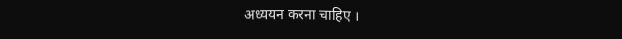अध्ययन करना चाहिए ।